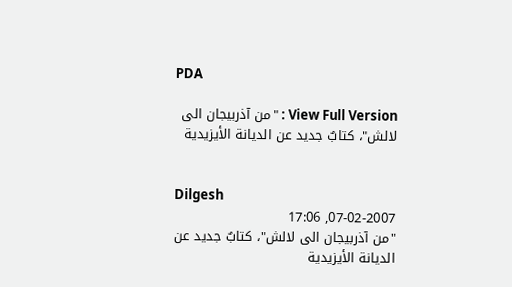PDA

View Full Version : "من آذربيجان الى لالش"، كتابٌ جديد عن الديانة الأيزيدية


Dilgesh
07-02-2007, 17:06
"من آذربيجان الى لالش"، كتابٌ جديد عن الديانة الأيزيدية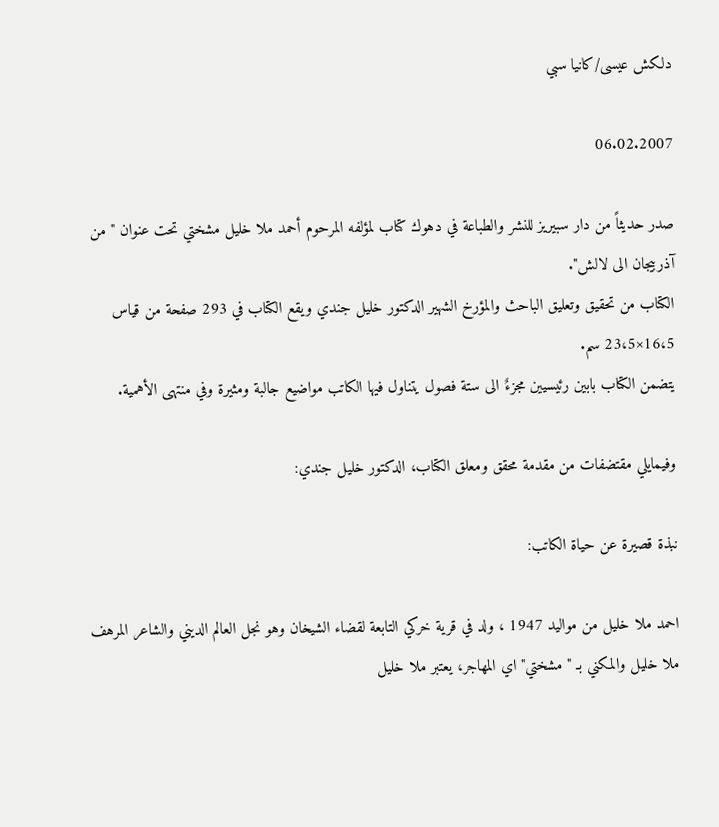دلكش عيسى/كانيا سبي

06.02.2007

صدر حديثاً من دار سبيريز للنشر والطباعة في دهوك كتاب لمؤلفه المرحوم أحمد ملا خليل مشختي تحت عنوان " من آذربيجان الى لالش".
الكتاب من تحقيق وتعليق الباحث والمؤرخ الشهير الدكتور خليل جندي ويقع الكتاب في 293 صفحة من قياس 16،5×23،5 سم.
يتضمن الكتاب بابين رئيسيين مجزءٌ الى ستة فصول يتناول فيها الكاتب مواضيع جالبة ومثيرة وفي منتهى الأهمية.

وفيمايلي مقتضفات من مقدمة محقق ومعلق الكتاب، الدكتور خليل جندي:

نبذة قصيرة عن حياة الكاتب:

احمد ملا خليل من مواليد 1947 ، ولد في قرية خركي التابعة لقضاء الشيخان وهو نجل العالم الديني والشاعر المرهف ملا خليل والمكني بـ "مشختي" اي المهاجر، يعتبر ملا خليل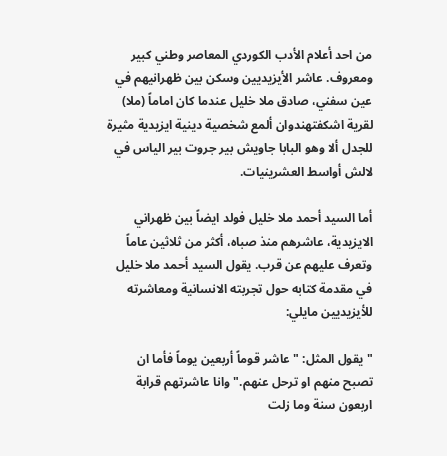من احد أعلام الأدب الكوردي المعاصر وطني كبير ومعروف. عاشر الأيزيديين وسكن بين ظهرانيهم في عين سفني، صادق ملا خليل عندما كان اماماً (ملا) لقرية اشكفتهندوان ألمع شخصية دينية ايزيدية مثيرة للجدل ألا وهو البابا جاويش بير جروت بير الياس في لالش أواسط العشرينيات.

أما السيد أحمد ملا خليل فولد ايضاً بين ظهراني الايزيدية، عاشرهم منذ صباه، أكثر من ثلاثين عاماً وتعرف عليهم عن قرب. يقول السيد أحمد ملا خليل في مقدمة كتابه حول تجربته الانسانية ومعاشرته للأيزيديين مايلي:

" يقول المثل: " عاشر قوماً أربعين يوماً فأما ان تصبح منهم او ترحل عنهم." وانا عاشرتهم قرابة اربعون سنة وما زلت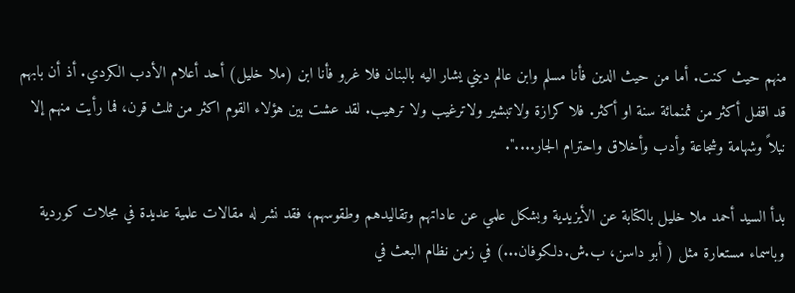منهم حيث كنت. أما من حيث الدين فأنا مسلم وابن عالم ديني يشار اليه بالبنان فلا غرو فأنا ابن (ملا خليل) أحد أعلام الأدب الكردي. أذ أن بابهم قد اقفل أكثر من ثمنمائة سنة او أكثر. فلا كرازة ولاتبشير ولاترغيب ولا ترهيب. لقد عشت بين هؤلاء القوم اكثر من ثلث قرن، فما رأيت منهم إلا نبلاً وشهامة وشجاعة وأدب وأخلاق واحترام الجار....".

بدأ السيد أحمد ملا خليل بالكتابة عن الأيزيدية وبشكل علمي عن عاداتهم وتقاليدهم وطقوسهم، فقد نشر له مقالات علمية عديدة في مجلات كوردية وباسماء مستعارة مثل ( أبو داسن، ب.ش.دلكوفان...) في زمن نظام البعث في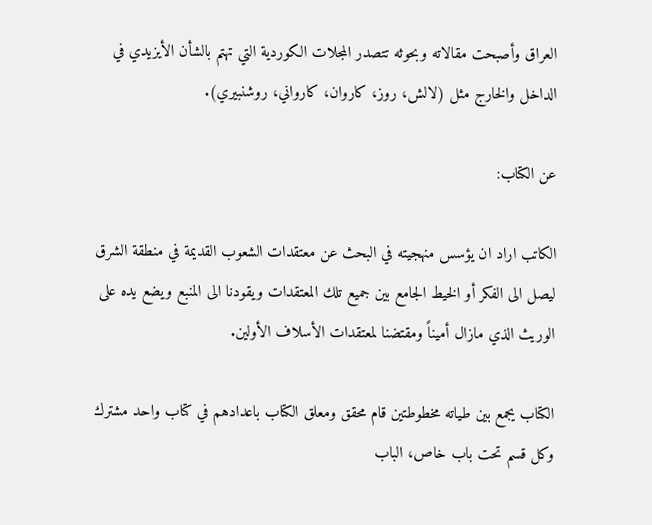العراق وأصبحت مقالاته وبحوثه تتصدر المجلات الكوردية التي تهتم بالشأن الأيزيدي في الداخل والخارج مثل (لالش، روز، كاروان، كارواني، روشنبيري).

عن الكتاب:

الكاتب اراد ان يؤسس منهجيته في البحث عن معتقدات الشعوب القديمة في منطقة الشرق ليصل الى الفكر أو الخيط الجامع بين جميع تلك المعتقدات ويقودنا الى المنبع ويضع يده على الوريث الذي مازال أميناً ومقتضنا لمعتقدات الأسلاف الأولين.

الكتاب يجمع بين طياته مخطوطتين قام محقق ومعلق الكتاب باعدادهم في كتاب واحد مشترك وكل قسم تحت باب خاص، الباب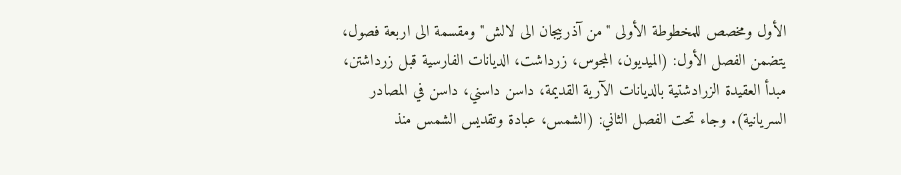الأول ومخصص للمخطوطة الأولى "من آذربيجان الى لالش" ومقسمة الى اربعة فصول، يتضمن الفصل الأول: (الميديون، المجوس، زرداشت، الديانات الفارسية قبل زرداشتن، مبدأ العقيدة الزرادشتية بالديانات الآرية القديمة، داسن داسني، داسن في المصادر السريانية). وجاء تحت الفصل الثاني: (الشمس، عبادة وتقديس الشمس منذ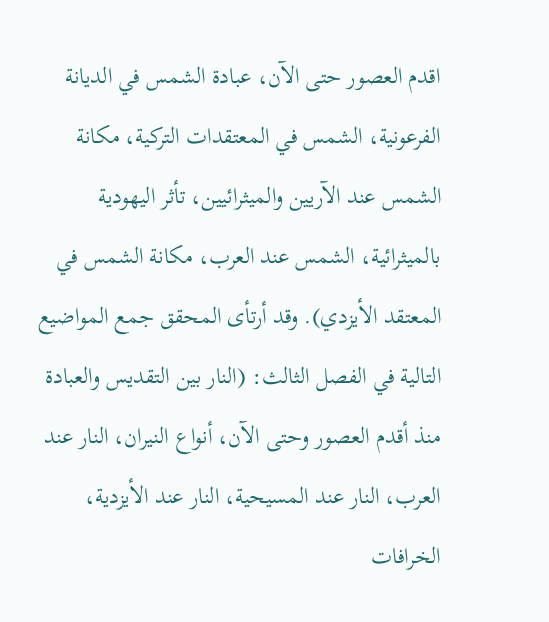اقدم العصور حتى الآن، عبادة الشمس في الديانة الفرعونية، الشمس في المعتقدات التركية، مكانة الشمس عند الآريين والميثرائيين، تأثر اليهودية بالميثرائية، الشمس عند العرب، مكانة الشمس في المعتقد الأيزدي). وقد أرتأى المحقق جمع المواضيع التالية في الفصل الثالث: (النار بين التقديس والعبادة منذ أقدم العصور وحتى الآن، أنواع النيران، النار عند العرب، النار عند المسيحية، النار عند الأيزدية، الخرافات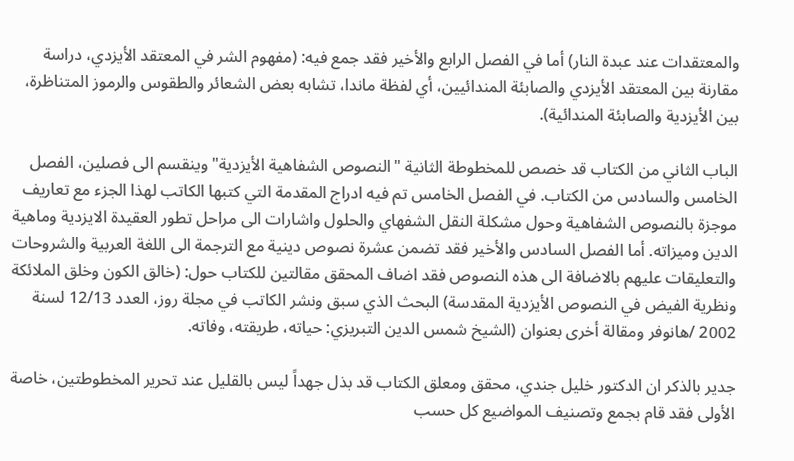والمعتقدات عند عبدة النار) أما في الفصل الرابع والأخير فقد جمع فيه: (مفهوم الشر في المعتقد الأيزدي، دراسة مقارنة بين المعتقد الأيزدي والصابئة المندائيين، أي لفظة ماندا، تشابه بعض الشعائر والطقوس والرموز المتناظرة، بين الأيزدية والصابئة المندائية).

الباب الثاني من الكتاب قد خصص للمخطوطة الثانية "النصوص الشفاهية الأيزدية" وينقسم الى فصلين، الفصل الخامس والسادس من الكتاب. في الفصل الخامس تم فيه ادراج المقدمة التي كتبها الكاتب لهذا الجزء مع تعاريف موجزة بالنصوص الشفاهية وحول مشكلة النقل الشفهاي والحلول واشارات الى مراحل تطور العقيدة الايزدية وماهية الدين وميزاته. أما الفصل السادس والأخير فقد تضمن عشرة نصوص دينية مع الترجمة الى اللغة العربية والشروحات والتعليقات عليهم بالاضافة الى هذه النصوص فقد اضاف المحقق مقالتين للكتاب حول: (خالق الكون وخلق الملائكة ونظرية الفيض في النصوص الأيزدية المقدسة) البحث الذي سبق ونشر الكاتب في مجلة روز، العدد 12/13 لسنة 2002 /هانوفر ومقالة أخرى بعنوان (الشيخ شمس الدين التبريزي: حياته، طريقته، وفاته.

جدير بالذكر ان الدكتور خليل جندي، محقق ومعلق الكتاب قد بذل جهداً ليس بالقليل عند تحرير المخطوطتين، خاصة الأولى فقد قام بجمع وتصنيف المواضيع كل حسب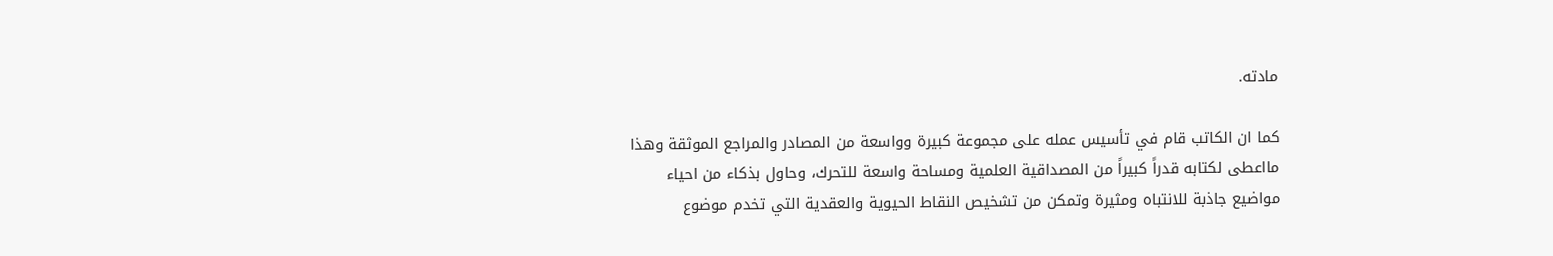مادته.

كما ان الكاتب قام في تأسيس عمله على مجموعة كبيرة وواسعة من المصادر والمراجع الموثقة وهذا مااعطى لكتابه قدراً كبيراً من المصداقية العلمية ومساحة واسعة للتحرك، وحاول بذكاء من احياء مواضيع جاذبة للانتباه ومثيرة وتمكن من تشخيص النقاط الحيوية والعقدية التي تخدم موضوع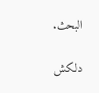البحث.

دلكش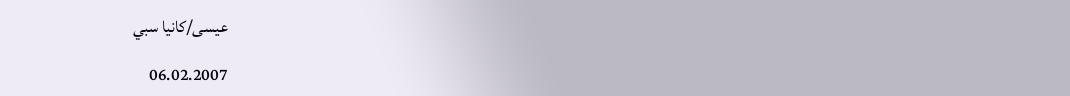عيسى/كانيا سبي

06.02.2007